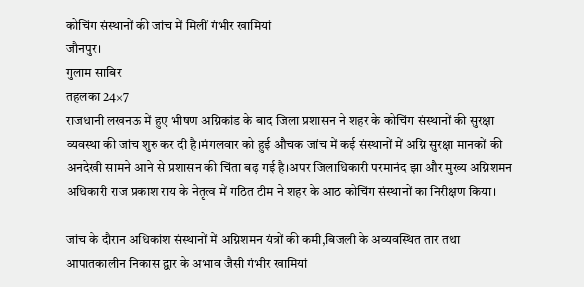कोचिंग संस्थानों की जांच में मिलीं गंभीर खामियां
जौनपुर।
गुलाम साबिर
तहलका 24×7
राजधानी लखनऊ में हुए भीषण अग्निकांड के बाद जिला प्रशासन ने शहर के कोचिंग संस्थानों की सुरक्षा व्यवस्था की जांच शुरु कर दी है।मंगलवार को हुई औचक जांच में कई संस्थानों में अग्नि सुरक्षा मानकों की अनदेखी सामने आने से प्रशासन की चिंता बढ़ गई है।अपर जिलाधिकारी परमानंद झा और मुख्य अग्निशमन अधिकारी राज प्रकाश राय के नेतृत्व में गठित टीम ने शहर के आठ कोचिंग संस्थानों का निरीक्षण किया।

जांच के दौरान अधिकांश संस्थानों में अग्निशमन यंत्रों की कमी,बिजली के अव्यवस्थित तार तथा आपातकालीन निकास द्वार के अभाव जैसी गंभीर खामियां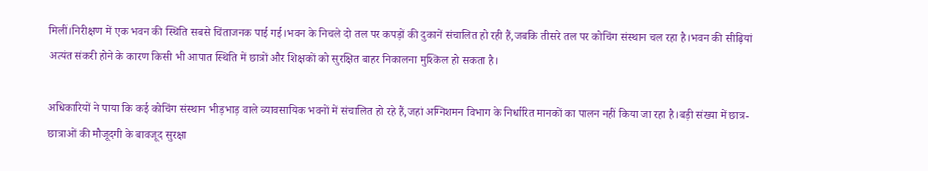मिलीं।निरीक्षण में एक भवन की स्थिति सबसे चिंताजनक पाई गई।भवन के निचले दो तल पर कपड़ों की दुकानें संचालित हो रही हैं,जबकि तीसरे तल पर कोचिंग संस्थान चल रहा है।भवन की सीढ़ियां अत्यंत संकरी होने के कारण किसी भी आपात स्थिति में छात्रों और शिक्षकों को सुरक्षित बाहर निकालना मुश्किल हो सकता है।

अधिकारियों ने पाया कि कई कोचिंग संस्थान भीड़भाड़ वाले व्यावसायिक भवनों में संचालित हो रहे हैं,जहां अग्निशमन विभाग के निर्धारित मानकों का पालन नहीं किया जा रहा है।बड़ी संख्या में छात्र-छात्राओं की मौजूदगी के बावजूद सुरक्षा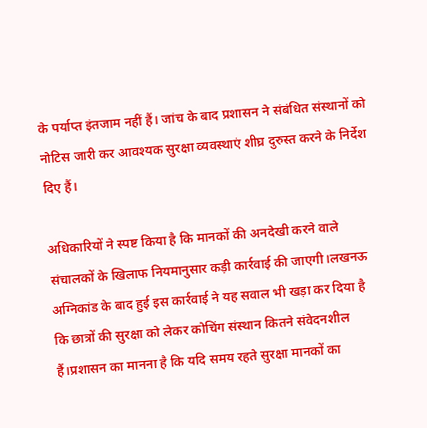के पर्याप्त इंतजाम नहीं हैं। जांच के बाद प्रशासन ने संबंधित संस्थानों को नोटिस जारी कर आवश्यक सुरक्षा व्यवस्थाएं शीघ्र दुरुस्त करने के निर्देश दिए हैं।

अधिकारियों ने स्पष्ट किया है कि मानकों की अनदेखी करने वाले संचालकों के खिलाफ नियमानुसार कड़ी कार्रवाई की जाएगी।लखनऊ अग्निकांड के बाद हुई इस कार्रवाई ने यह सवाल भी खड़ा कर दिया है कि छात्रों की सुरक्षा को लेकर कोचिंग संस्थान कितने संवेदनशील हैं।प्रशासन का मानना है कि यदि समय रहते सुरक्षा मानकों का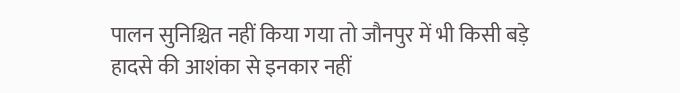पालन सुनिश्चित नहीं किया गया तो जौनपुर में भी किसी बड़े हादसे की आशंका से इनकार नहीं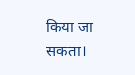किया जा सकता।